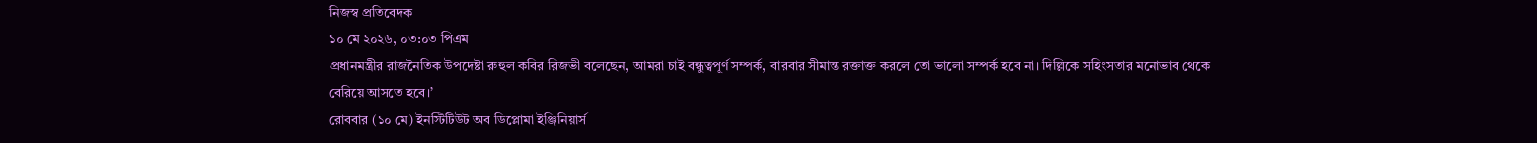নিজস্ব প্রতিবেদক
১০ মে ২০২৬, ০৩:০৩ পিএম
প্রধানমন্ত্রীর রাজনৈতিক উপদেষ্টা রুহুল কবির রিজভী বলেছেন, আমরা চাই বন্ধুত্বপূর্ণ সম্পর্ক, বারবার সীমান্ত রক্তাক্ত করলে তো ভালো সম্পর্ক হবে না। দিল্লিকে সহিংসতার মনোভাব থেকে বেরিয়ে আসতে হবে।’
রোববার (১০ মে) ইনস্টিটিউট অব ডিপ্লোমা ইঞ্জিনিয়ার্স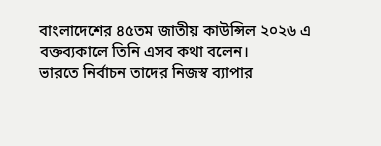বাংলাদেশের ৪৫তম জাতীয় কাউন্সিল ২০২৬ এ বক্তব্যকালে তিনি এসব কথা বলেন।
ভারতে নির্বাচন তাদের নিজস্ব ব্যাপার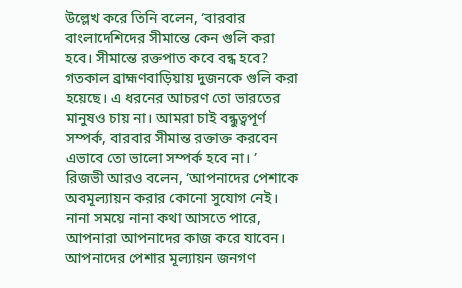উল্লেখ করে তিনি বলেন, ‘বারবার বাংলাদেশিদের সীমান্তে কেন গুলি করা হবে। সীমান্তে রক্তপাত কবে বন্ধ হবে? গতকাল ব্রাহ্মণবাড়িয়ায় দুজনকে গুলি করা হয়েছে। এ ধরনের আচরণ তো ভারতের মানুষও চায় না। আমরা চাই বন্ধুত্বপূর্ণ সম্পর্ক, বারবার সীমান্ত রক্তাক্ত করবেন এভাবে তো ভালো সম্পর্ক হবে না। ’
রিজভী আরও বলেন, ‘আপনাদের পেশাকে অবমূল্যায়ন করার কোনো সুযোগ নেই। নানা সময়ে নানা কথা আসতে পারে, আপনারা আপনাদের কাজ করে যাবেন। আপনাদের পেশার মূল্যায়ন জনগণ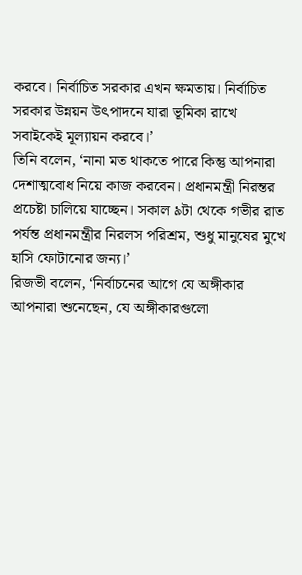করবে। নির্বাচিত সরকার এখন ক্ষমতায়। নির্বাচিত সরকার উন্নয়ন উৎপাদনে যারা ভূমিকা রাখে সবাইকেই মূল্যায়ন করবে।’
তিনি বলেন, ‘নানা মত থাকতে পারে কিন্তু আপনারা দেশাত্মবোধ নিয়ে কাজ করবেন। প্রধানমন্ত্রী নিরন্তর প্রচেষ্টা চালিয়ে যাচ্ছেন। সকাল ৯টা থেকে গভীর রাত পর্যন্ত প্রধানমন্ত্রীর নিরলস পরিশ্রম, শুধু মানুষের মুখে হাসি ফোটানোর জন্য।’
রিজভী বলেন, ‘নির্বাচনের আগে যে অঙ্গীকার আপনারা শুনেছেন, যে অঙ্গীকারগুলো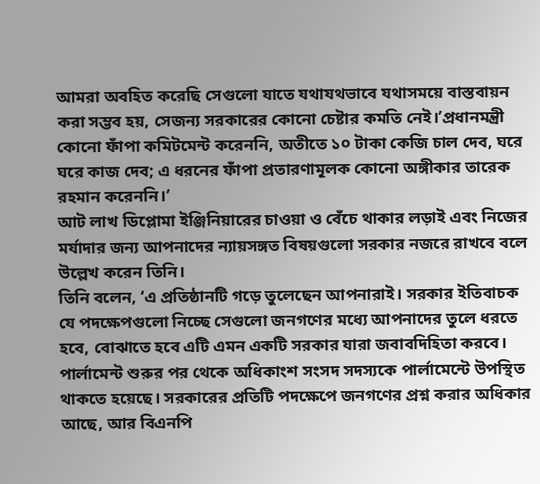আমরা অবহিত করেছি সেগুলো যাতে যথাযথভাবে যথাসময়ে বাস্তবায়ন করা সম্ভব হয়, সেজন্য সরকারের কোনো চেষ্টার কমতি নেই।’প্রধানমন্ত্রী কোনো ফাঁপা কমিটমেন্ট করেননি, অতীতে ১০ টাকা কেজি চাল দেব, ঘরে ঘরে কাজ দেব; এ ধরনের ফাঁপা প্রতারণামূলক কোনো অঙ্গীকার তারেক রহমান করেননি।’
আট লাখ ডিপ্লোমা ইঞ্জিনিয়ারের চাওয়া ও বেঁচে থাকার লড়াই এবং নিজের মর্যাদার জন্য আপনাদের ন্যায়সঙ্গত বিষয়গুলো সরকার নজরে রাখবে বলে উল্লেখ করেন তিনি।
তিনি বলেন, ‘এ প্রতিষ্ঠানটি গড়ে তুলেছেন আপনারাই। সরকার ইতিবাচক যে পদক্ষেপগুলো নিচ্ছে সেগুলো জনগণের মধ্যে আপনাদের তুলে ধরতে হবে, বোঝাতে হবে এটি এমন একটি সরকার যারা জবাবদিহিতা করবে। পার্লামেন্ট শুরুর পর থেকে অধিকাংশ সংসদ সদস্যকে পার্লামেন্টে উপস্থিত থাকতে হয়েছে। সরকারের প্রতিটি পদক্ষেপে জনগণের প্রশ্ন করার অধিকার আছে, আর বিএনপি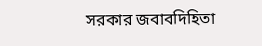সরকার জবাবদিহিতা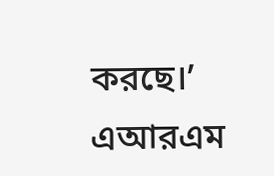করছে।’
এআরএম